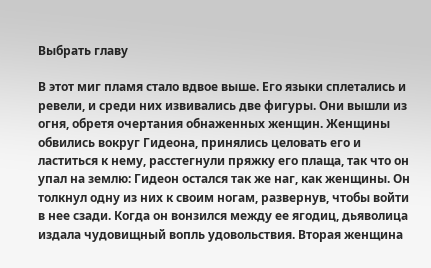Выбрать главу

В этот миг пламя стало вдвое выше. Его языки сплетались и ревели, и среди них извивались две фигуры. Они вышли из огня, обретя очертания обнаженных женщин. Женщины обвились вокруг Гидеона, принялись целовать его и ластиться к нему, расстегнули пряжку его плаща, так что он упал на землю: Гидеон остался так же наг, как женщины. Он толкнул одну из них к своим ногам, развернув, чтобы войти в нее сзади. Когда он вонзился между ее ягодиц, дьяволица издала чудовищный вопль удовольствия. Вторая женщина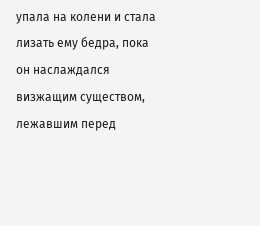упала на колени и стала лизать ему бедра, пока он наслаждался визжащим существом, лежавшим перед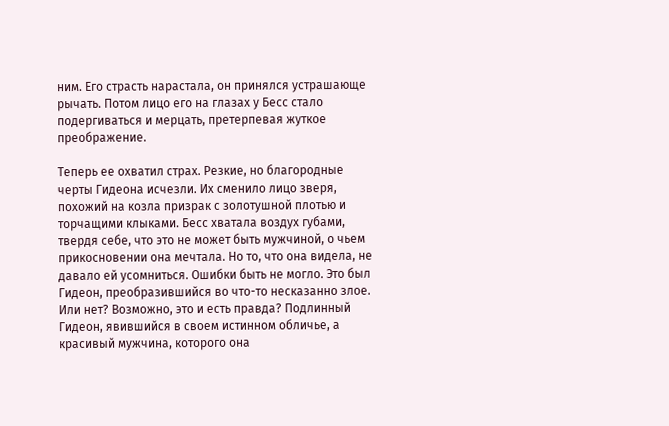ним. Его страсть нарастала, он принялся устрашающе рычать. Потом лицо его на глазах у Бесс стало подергиваться и мерцать, претерпевая жуткое преображение.

Теперь ее охватил страх. Резкие, но благородные черты Гидеона исчезли. Их сменило лицо зверя, похожий на козла призрак с золотушной плотью и торчащими клыками. Бесс хватала воздух губами, твердя себе, что это не может быть мужчиной, о чьем прикосновении она мечтала. Но то, что она видела, не давало ей усомниться. Ошибки быть не могло. Это был Гидеон, преобразившийся во что-то несказанно злое. Или нет? Возможно, это и есть правда? Подлинный Гидеон, явившийся в своем истинном обличье, а красивый мужчина, которого она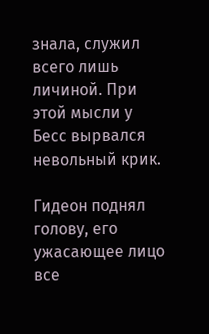знала, служил всего лишь личиной. При этой мысли у Бесс вырвался невольный крик.

Гидеон поднял голову, его ужасающее лицо все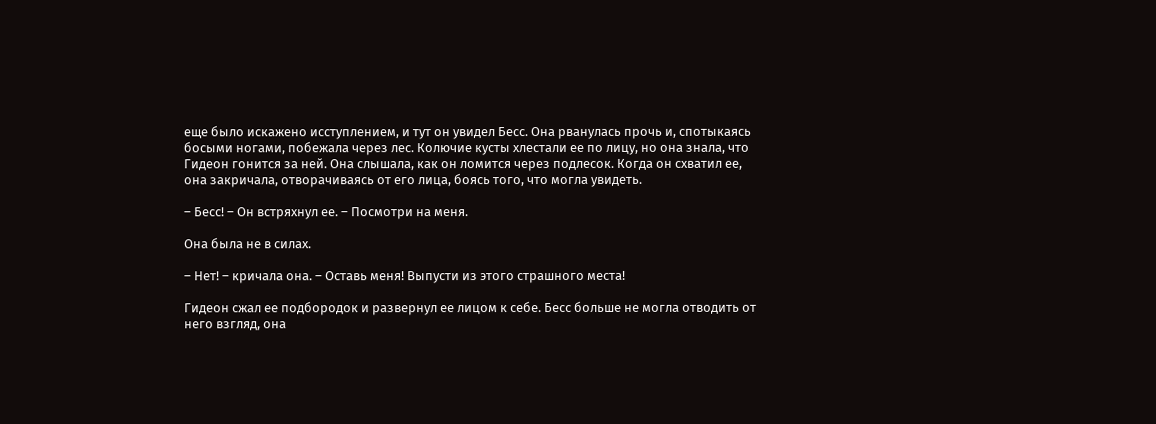еще было искажено исступлением, и тут он увидел Бесс. Она рванулась прочь и, спотыкаясь босыми ногами, побежала через лес. Колючие кусты хлестали ее по лицу, но она знала, что Гидеон гонится за ней. Она слышала, как он ломится через подлесок. Когда он схватил ее, она закричала, отворачиваясь от его лица, боясь того, что могла увидеть.

– Бесс! – Он встряхнул ее. – Посмотри на меня.

Она была не в силах.

– Нет! – кричала она. – Оставь меня! Выпусти из этого страшного места!

Гидеон сжал ее подбородок и развернул ее лицом к себе. Бесс больше не могла отводить от него взгляд, она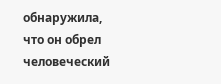обнаружила, что он обрел человеческий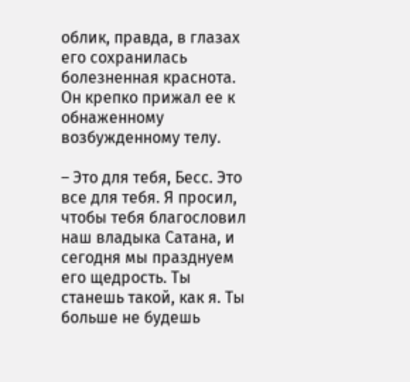облик, правда, в глазах его сохранилась болезненная краснота. Он крепко прижал ее к обнаженному возбужденному телу.

– Это для тебя, Бесс. Это все для тебя. Я просил, чтобы тебя благословил наш владыка Сатана, и сегодня мы празднуем его щедрость. Ты станешь такой, как я. Ты больше не будешь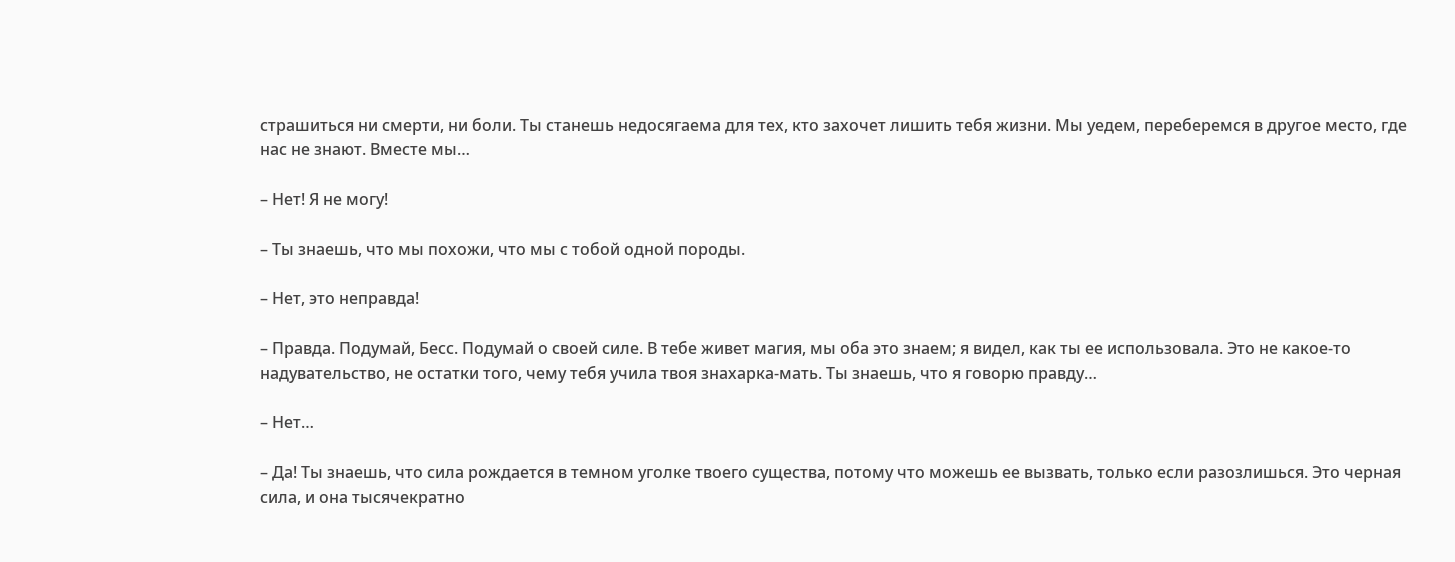страшиться ни смерти, ни боли. Ты станешь недосягаема для тех, кто захочет лишить тебя жизни. Мы уедем, переберемся в другое место, где нас не знают. Вместе мы…

– Нет! Я не могу!

– Ты знаешь, что мы похожи, что мы с тобой одной породы.

– Нет, это неправда!

– Правда. Подумай, Бесс. Подумай о своей силе. В тебе живет магия, мы оба это знаем; я видел, как ты ее использовала. Это не какое-то надувательство, не остатки того, чему тебя учила твоя знахарка-мать. Ты знаешь, что я говорю правду…

– Нет…

– Да! Ты знаешь, что сила рождается в темном уголке твоего существа, потому что можешь ее вызвать, только если разозлишься. Это черная сила, и она тысячекратно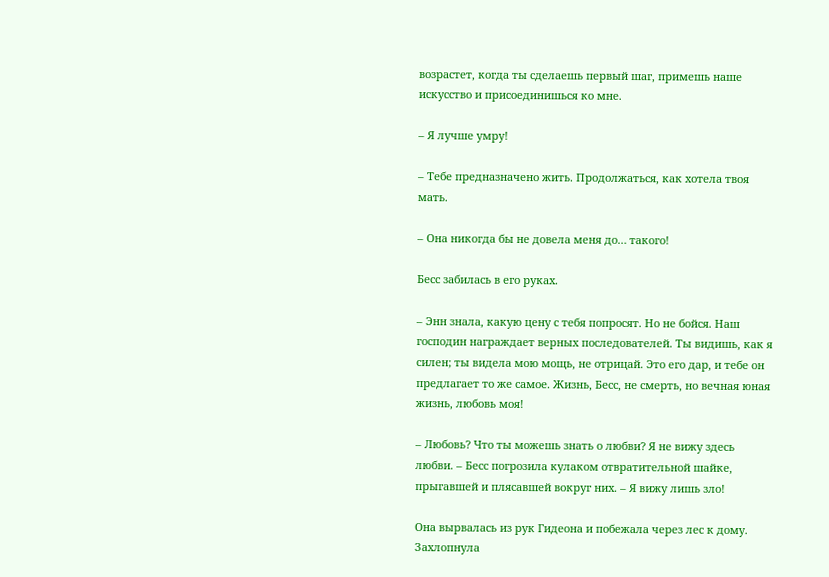возрастет, когда ты сделаешь первый шаг, примешь наше искусство и присоединишься ко мне.

– Я лучше умру!

– Тебе предназначено жить. Продолжаться, как хотела твоя мать.

– Она никогда бы не довела меня до… такого!

Бесс забилась в его руках.

– Энн знала, какую цену с тебя попросят. Но не бойся. Наш господин награждает верных последователей. Ты видишь, как я силен; ты видела мою мощь, не отрицай. Это его дар, и тебе он предлагает то же самое. Жизнь, Бесс, не смерть, но вечная юная жизнь, любовь моя!

– Любовь? Что ты можешь знать о любви? Я не вижу здесь любви. – Бесс погрозила кулаком отвратительной шайке, прыгавшей и плясавшей вокруг них. – Я вижу лишь зло!

Она вырвалась из рук Гидеона и побежала через лес к дому. Захлопнула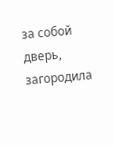за собой дверь, загородила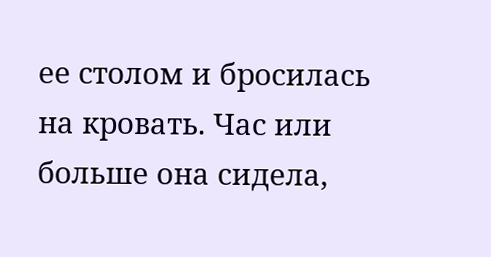ее столом и бросилась на кровать. Час или больше она сидела,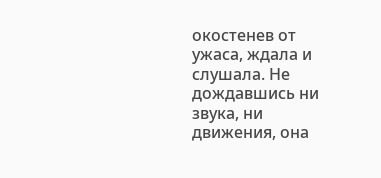окостенев от ужаса, ждала и слушала. Не дождавшись ни звука, ни движения, она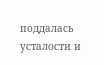поддалась усталости и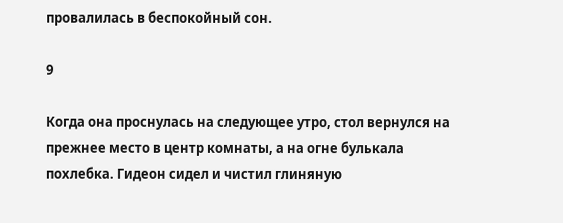провалилась в беспокойный сон.

9

Когда она проснулась на следующее утро, стол вернулся на прежнее место в центр комнаты, а на огне булькала похлебка. Гидеон сидел и чистил глиняную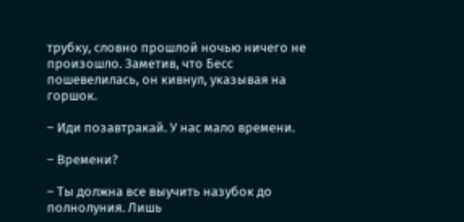трубку, словно прошлой ночью ничего не произошло. Заметив, что Бесс пошевелилась, он кивнул, указывая на горшок.

– Иди позавтракай. У нас мало времени.

– Времени?

– Ты должна все выучить назубок до полнолуния. Лишь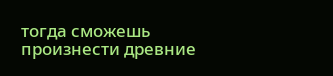тогда сможешь произнести древние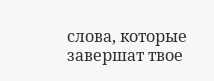слова, которые завершат твое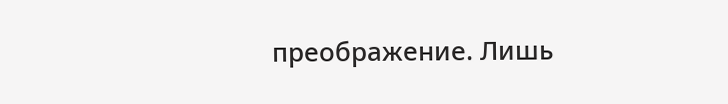преображение. Лишь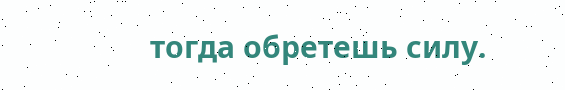тогда обретешь силу.